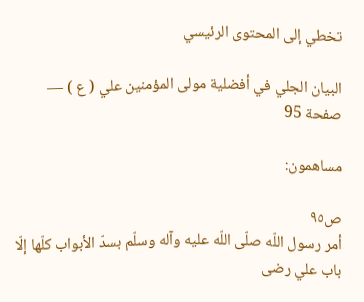تخطي إلى المحتوى الرئيسي

البيان الجلي في أفضلية مولى المؤمنين علي ( ع ) — صفحة 95

مساهمون:

ص٩٥
أمر رسول اللّه صلّى اللّه عليه وآله وسلّم بسدّ الأبواب كلّها إلّا باب علي رضى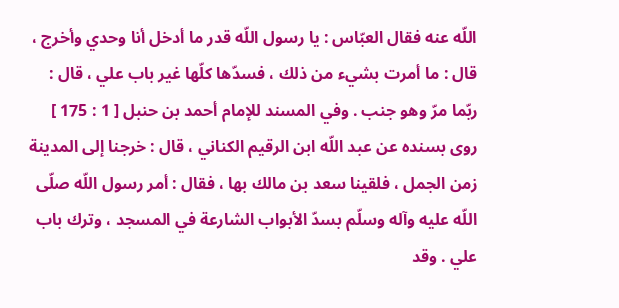اللّه عنه فقال العبّاس : يا رسول اللّه قدر ما أدخل أنا وحدي وأخرج ، قال : ما أمرت بشيء من ذلك ، فسدّها كلّها غير باب علي ، قال : ربّما مرّ وهو جنب . وفي المسند للإمام أحمد بن حنبل [ 1 : 175 ] روى بسنده عن عبد اللّه ابن الرقيم الكناني ، قال : خرجنا إلى المدينة زمن الجمل ، فلقينا سعد بن مالك بها ، فقال : أمر رسول اللّه صلّى اللّه عليه وآله وسلّم بسدّ الأبواب الشارعة في المسجد ، وترك باب علي . وقد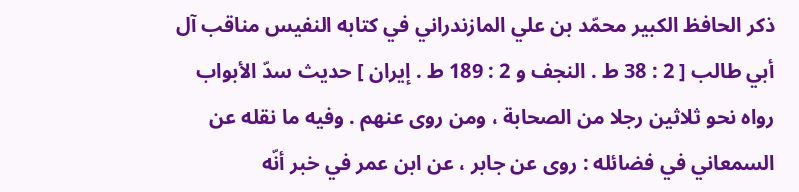ذكر الحافظ الكبير محمّد بن علي المازندراني في كتابه النفيس مناقب آل أبي طالب [ 2 : 38 ط . النجف و 2 : 189 ط . إيران ] حديث سدّ الأبواب رواه نحو ثلاثين رجلا من الصحابة ، ومن روى عنهم . وفيه ما نقله عن السمعاني في فضائله : روى عن جابر ، عن ابن عمر في خبر أنّه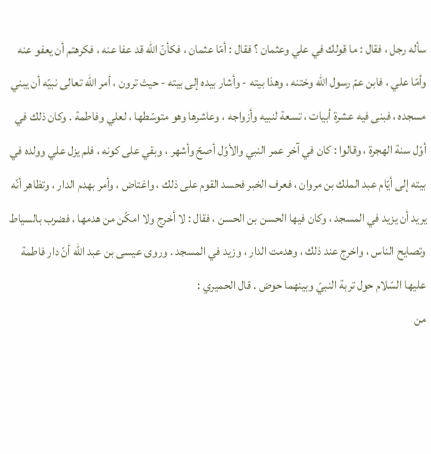سأله رجل ، فقال : ما قولك في علي وعثمان ؟ فقال : أمّا عثمان ، فكأنّ اللّه قد عفا عنه ، فكرهتم أن يعفو عنه وأمّا علي ، فابن عمّ رسول اللّه وختنه ، وهذا بيته - وأشار بيده إلى بيته - حيث ترون ، أمر اللّه تعالى نبيّه أن يبني مسجده ، فبنى فيه عشرة أبيات ، تسعة لنبيه وأزواجه ، وعاشرها وهو متوسّطها ، لعلي وفاطمة . وكان ذلك في أوّل سنة الهجرة ، وقالوا : كان في آخر عمر النبي والأوّل أصحّ وأشهر ، وبقي على كونه ، فلم يزل علي وولده في بيته إلى أيّام عبد الملك بن مروان ، فعرف الخبر فحسد القوم على ذلك ، واغتاض ، وأمر بهدم الدار ، وتظاهر أنّه يريد أن يزيد في المسجد ، وكان فيها الحسن بن الحسن ، فقال : لا أخرج ولا امكّن من هدمها ، فضرب بالسياط وتصايح الناس ، واخرج عند ذلك ، وهدمت الدار ، وزيد في المسجد . وروى عيسى بن عبد اللّه أنّ دار فاطمة عليها السّلام حول تربة النبيّ وبينهما حوض . قال الحميري :
من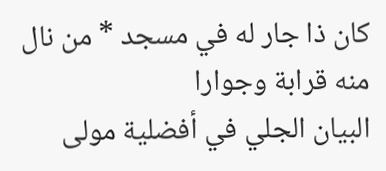كان ذا جار له في مسجد * من نال منه قرابة وجوارا
البيان الجلي في أفضلية مولى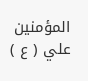المؤمنين علي ( ع )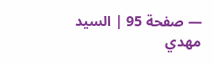— صفحة 95 | السيد مهدي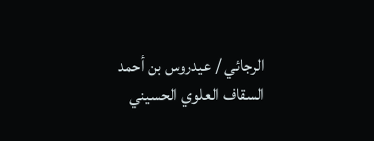الرجائي / عيدروس بن أحمد السقاف العلوي الحسيني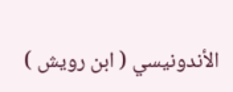الأندونيسي ( ابن رويش )